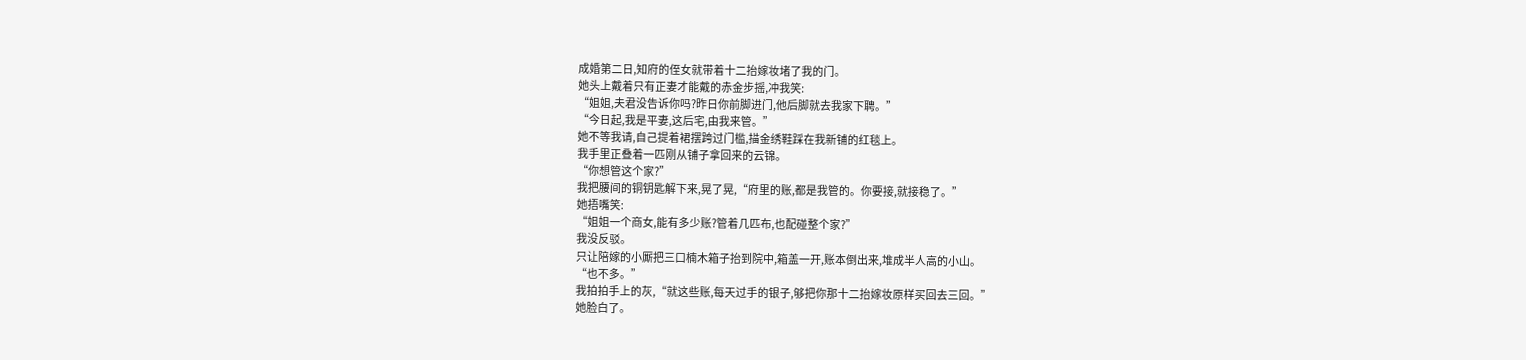成婚第二日,知府的侄女就带着十二抬嫁妆堵了我的门。
她头上戴着只有正妻才能戴的赤金步摇,冲我笑:
“姐姐,夫君没告诉你吗?昨日你前脚进门,他后脚就去我家下聘。”
“今日起,我是平妻,这后宅,由我来管。”
她不等我请,自己提着裙摆跨过门槛,描金绣鞋踩在我新铺的红毯上。
我手里正叠着一匹刚从铺子拿回来的云锦。
“你想管这个家?”
我把腰间的铜钥匙解下来,晃了晃,“府里的账,都是我管的。你要接,就接稳了。”
她捂嘴笑:
“姐姐一个商女,能有多少账?管着几匹布,也配碰整个家?”
我没反驳。
只让陪嫁的小厮把三口楠木箱子抬到院中,箱盖一开,账本倒出来,堆成半人高的小山。
“也不多。”
我拍拍手上的灰,“就这些账,每天过手的银子,够把你那十二抬嫁妆原样买回去三回。”
她脸白了。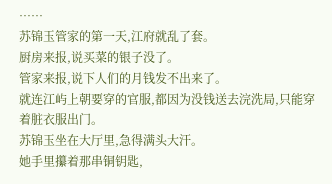……
苏锦玉管家的第一天,江府就乱了套。
厨房来报,说买菜的银子没了。
管家来报,说下人们的月钱发不出来了。
就连江屿上朝要穿的官服,都因为没钱送去浣洗局,只能穿着脏衣服出门。
苏锦玉坐在大厅里,急得满头大汗。
她手里攥着那串铜钥匙,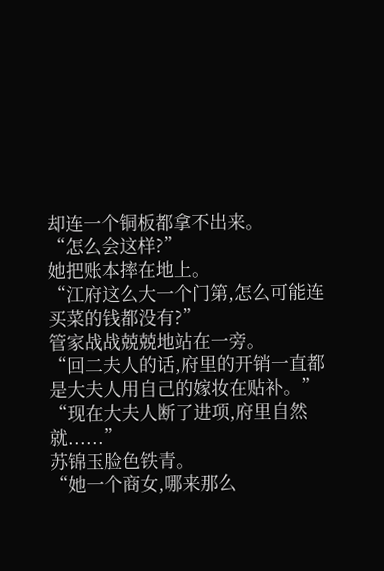却连一个铜板都拿不出来。
“怎么会这样?”
她把账本摔在地上。
“江府这么大一个门第,怎么可能连买菜的钱都没有?”
管家战战兢兢地站在一旁。
“回二夫人的话,府里的开销一直都是大夫人用自己的嫁妆在贴补。”
“现在大夫人断了进项,府里自然就......”
苏锦玉脸色铁青。
“她一个商女,哪来那么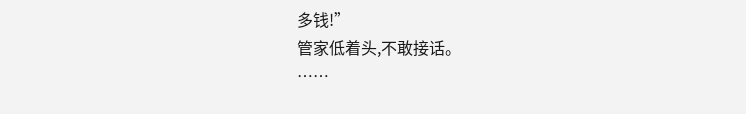多钱!”
管家低着头,不敢接话。
……